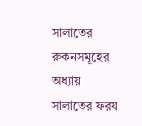সালাতের রুকনসমূহের অধ্যায়
সালাতের ফরয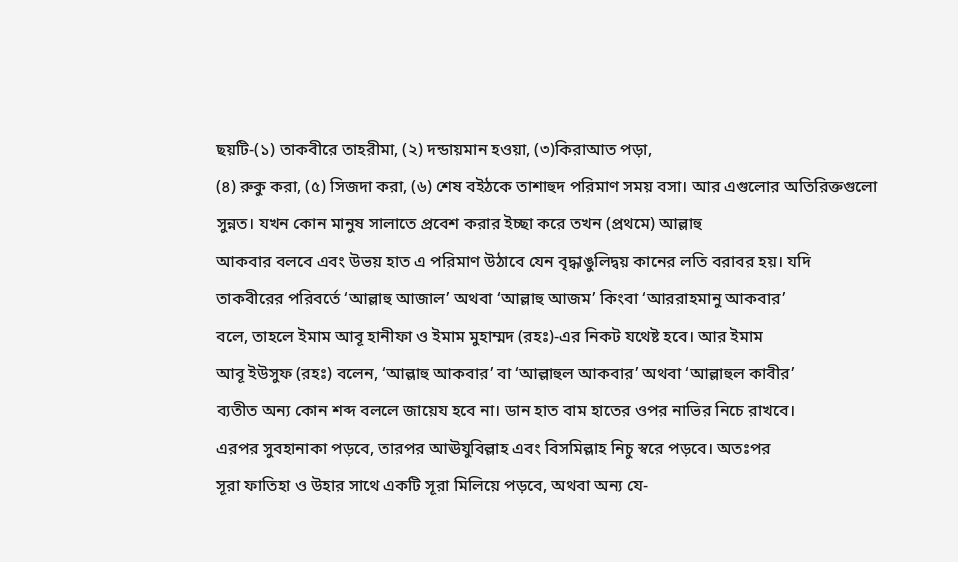ছয়টি-(১) তাকবীরে তাহরীমা, (২) দন্ডায়মান হওয়া, (৩)কিরাআত পড়া,
(৪) রুকু করা, (৫) সিজদা করা, (৬) শেষ বইঠকে তাশাহুদ পরিমাণ সময় বসা। আর এগুলোর অতিরিক্তগুলো
সুন্নত। যখন কোন মানুষ সালাতে প্রবেশ করার ইচ্ছা করে তখন (প্রথমে) আল্লাহু
আকবার বলবে এবং উভয় হাত এ পরিমাণ উঠাবে যেন বৃদ্ধাঙুলিদ্বয় কানের লতি বরাবর হয়। যদি
তাকবীরের পরিবর্তে ‘আল্লাহু আজাল’ অথবা ‘আল্লাহু আজম’ কিংবা ‘আররাহমানু আকবার’
বলে, তাহলে ইমাম আবূ হানীফা ও ইমাম মুহাম্মদ (রহঃ)-এর নিকট যথেষ্ট হবে। আর ইমাম
আবূ ইউসুফ (রহঃ) বলেন, ‘আল্লাহু আকবার’ বা ‘আল্লাহুল আকবার’ অথবা ‘আল্লাহুল কাবীর’
ব্যতীত অন্য কোন শব্দ বললে জায়েয হবে না। ডান হাত বাম হাতের ওপর নাভির নিচে রাখবে।
এরপর সুবহানাকা পড়বে, তারপর আঊযুবিল্লাহ এবং বিসমিল্লাহ নিচু স্বরে পড়বে। অতঃপর
সূরা ফাতিহা ও উহার সাথে একটি সূরা মিলিয়ে পড়বে, অথবা অন্য যে-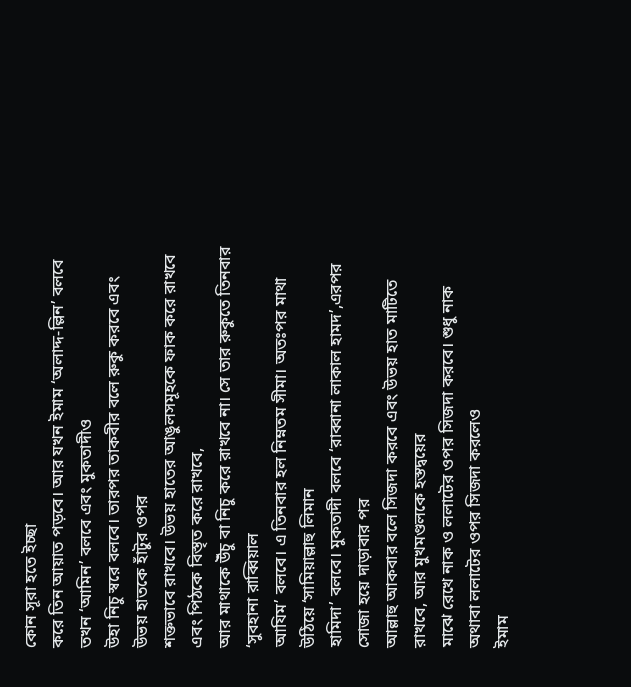কোন সূরা হতে ইচ্ছা
করে তিন আয়াত পড়বে। আর যখন ইমাম ‘অলাদ্দ-ল্লিন’ বলবে তখন ‘আমিন’ বলবে এবং মুকতাদীও
উহা নিচু স্বরে বলবে। তারপর তাকবীর বলে রুকু করবে এবং উভয় হাতকে হাঁটুর ওপর
শক্তভাবে রাখবে। উভয় হাতের আঙুলসমূহকে ফাক করে রাখবে এবং পিঠকে বিস্তৃত করে রাখবে,
আর মাথাকে উঁচু বা নিচু করে রাখবে না। সে তার রুকুতে তিনবার ‘সুবহানা রাব্বিয়াল
আযিম’ বলবে। এ তিনবার হল নিম্নতম সীমা। অতঃপর মাথা উঠিয়ে ‘সামিয়াল্লাহু লিমান
হামিদা’ বলবে। মুকতাদী বলবে ‘রাব্বানা লাকাল হামদ’,এরপর সোজা হয়ে দাড়াবার পর
আল্লাহু আকবার বলে সিজদা করবে এবং উভয় হাত মাটিতে রাখবে, আর মুখমণ্ডলকে হস্তদ্বয়ের
মাঝে রেখে নাক ও ললাটের ওপর সিজদা করবে। শুধু নাক অথাবা ললাটের ওপর সিজদা করলেও
ইমাম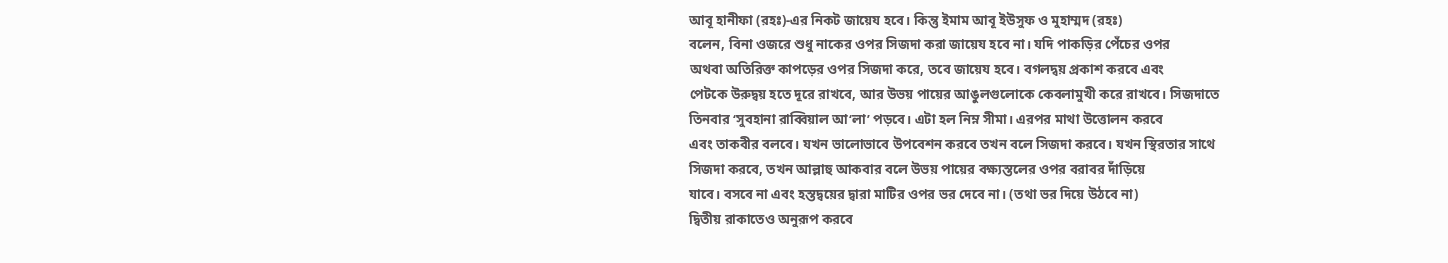আবূ হানীফা (রহঃ)-এর নিকট জায়েয হবে। কিন্তু ইমাম আবূ ইউসুফ ও মুহাম্মদ (রহঃ)
বলেন, বিনা ওজরে শুধু নাকের ওপর সিজদা করা জায়েয হবে না। যদি পাকড়ির পেঁচের ওপর
অথবা অতিরিক্ত কাপড়ের ওপর সিজদা করে, তবে জায়েয হবে। বগলদ্বয় প্রকাশ করবে এবং
পেটকে উরুদ্বয় হতে দূরে রাখবে, আর উভয় পায়ের আঙুলগুলোকে কেবলামুখী করে রাখবে। সিজদাতে
তিনবার ‘সুবহানা রাব্বিয়াল আ‘লা’ পড়বে। এটা হল নিম্ন সীমা। এরপর মাথা উত্তোলন করবে
এবং তাকবীর বলবে। যখন ভালোভাবে উপবেশন করবে তখন বলে সিজদা করবে। যখন স্থিরতার সাথে
সিজদা করবে, তখন আল্লাহু আকবার বলে উভয় পায়ের বক্ষ্যস্তলের ওপর বরাবর দাঁড়িয়ে
যাবে। বসবে না এবং হস্তদ্বয়ের দ্বারা মাটির ওপর ভর দেবে না। (তথা ভর দিয়ে উঠবে না)
দ্বিতীয় রাকাতেও অনুরূপ করবে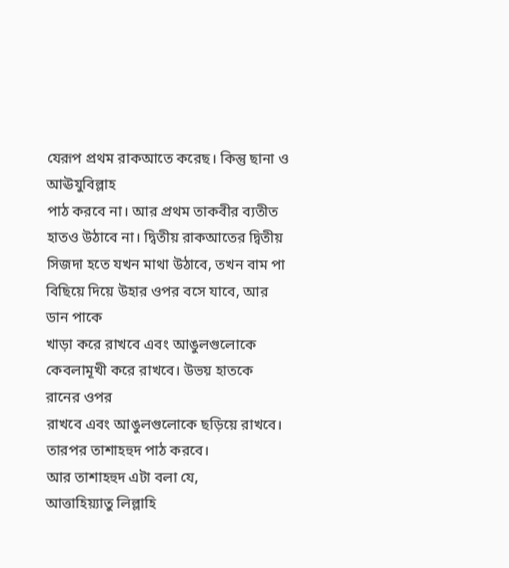যেরূপ প্রথম রাকআতে করেছ। কিন্তু ছানা ও আঊযুবিল্লাহ
পাঠ করবে না। আর প্রথম তাকবীর ব্যতীত হাতও উঠাবে না। দ্বিতীয় রাকআতের দ্বিতীয়
সিজদা হতে যখন মাথা উঠাবে, তখন বাম পা বিছিয়ে দিয়ে উহার ওপর বসে যাবে, আর ডান পাকে
খাড়া করে রাখবে এবং আঙুলগুলোকে কেবলামূখী করে রাখবে। উভয় হাতকে রানের ওপর
রাখবে এবং আঙুলগুলোকে ছড়িয়ে রাখবে। তারপর তাশাহহুদ পাঠ করবে।
আর তাশাহহুদ এটা বলা যে,
আত্তাহিয়্যাতু লিল্লাহি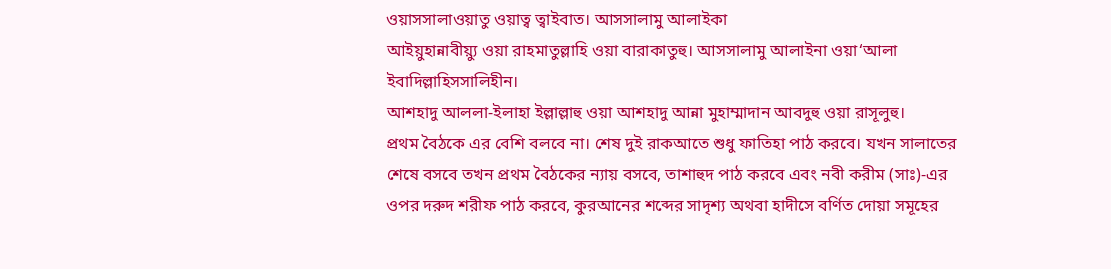ওয়াসসালাওয়াতু ওয়াত্ব ত্বাইবাত। আসসালামু আলাইকা
আইয়ুহান্নাবীয়্যু ওয়া রাহমাতুল্লাহি ওয়া বারাকাতুহু। আসসালামু আলাইনা ওয়া‘আলা ইবাদিল্লাহিসসালিহীন।
আশহাদু আললা-ইলাহা ইল্লাল্লাহু ওয়া আশহাদু আন্না মুহাম্মাদান আবদুহু ওয়া রাসূলুহু।
প্রথম বৈঠকে এর বেশি বলবে না। শেষ দুই রাকআতে শুধু ফাতিহা পাঠ করবে। যখন সালাতের
শেষে বসবে তখন প্রথম বৈঠকের ন্যায় বসবে, তাশাহুদ পাঠ করবে এবং নবী করীম (সাঃ)-এর
ওপর দরুদ শরীফ পাঠ করবে, কুরআনের শব্দের সাদৃশ্য অথবা হাদীসে বর্ণিত দোয়া সমূহের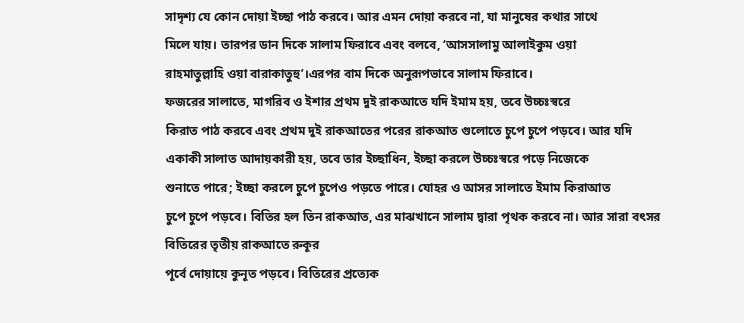সাদৃশ্য যে কোন দোয়া ইচ্ছা পাঠ করবে। আর এমন দোয়া করবে না, যা মানুষের কথার সাথে
মিলে যায়। তারপর ডান দিকে সালাম ফিরাবে এবং বলবে, ‘আসসালামু আলাইকুম ওয়া
রাহমাতুল্লাহি ওয়া বারাকাতুহু’।এরপর বাম দিকে অনুরূপভাবে সালাম ফিরাবে।
ফজরের সালাতে, মাগরিব ও ইশার প্রথম দুই রাকআতে যদি ইমাম হয়, তবে উচ্চঃস্বরে
কিরাত পাঠ করবে এবং প্রথম দুই রাকআতের পরের রাকআত গুলোতে চুপে চুপে পড়বে। আর যদি
একাকী সালাত আদায়কারী হয়, তবে তার ইচ্ছাধিন, ইচ্ছা করলে উচ্চঃস্বরে পড়ে নিজেকে
শুনাতে পারে; ইচ্ছা করলে চুপে চুপেও পড়তে পারে। যোহর ও আসর সালাতে ইমাম কিরাআত
চুপে চুপে পড়বে। বিতির হল তিন রাকআত, এর মাঝখানে সালাম দ্বারা পৃথক করবে না। আর সারা বৎসর বিতিরের তৃতীয় রাকআতে রুকূর
পূর্বে দোয়ায়ে কুনূত পড়বে। বিতিরের প্রত্যেক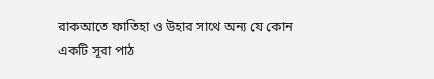রাকআতে ফাতিহা ও উহার সাথে অন্য যে কোন
একটি সূরা পাঠ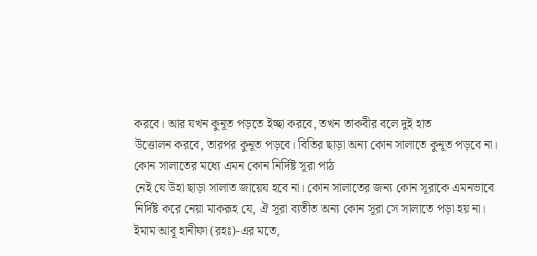করবে। আর যখন কুনূত পড়তে ইচ্ছা করবে, তখন তাকবীর বলে দুই হাত
উত্তোলন করবে, তারপর কুনূত পড়বে। বিতির ছাড়া অন্য কোন সালাতে কুনূত পড়বে না।
কোন সালাতের মধ্যে এমন কোন নির্দিষ্ট সূরা পাঠ
নেই যে উহা ছাড়া সালাত জায়েয হবে না। কোন সালাতের জন্য কোন সূরাকে এমনভাবে
নির্দিষ্ট করে নেয়া মাকরূহ যে, ঐ সূরা ব্যতীত অন্য কোন সূরা সে সালাতে পড়া হয় না।
ইমাম আবূ হানীফা (রহঃ)-এর মতে,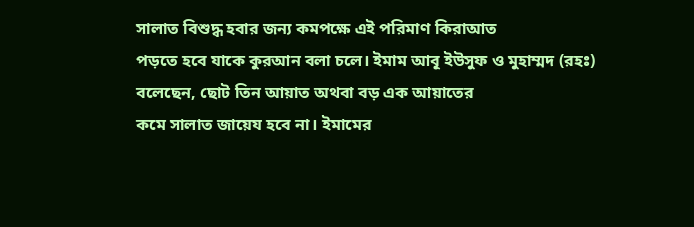সালাত বিশুদ্ধ হবার জন্য কমপক্ষে এই পরিমাণ কিরাআত
পড়তে হবে যাকে কুরআন বলা চলে। ইমাম আবূ ইউসুফ ও মুহাম্মদ (রহঃ) বলেছেন, ছোট তিন আয়াত অথবা বড় এক আয়াতের
কমে সালাত জায়েয হবে না। ইমামের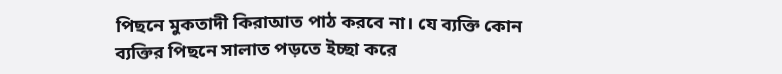পিছনে মুকতাদী কিরাআত পাঠ করবে না। যে ব্যক্তি কোন
ব্যক্তির পিছনে সালাত পড়তে ইচ্ছা করে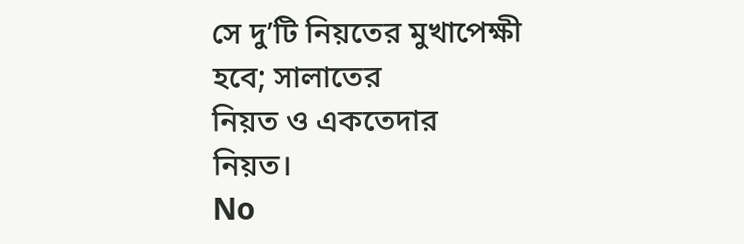সে দু’টি নিয়তের মুখাপেক্ষী হবে; সালাতের
নিয়ত ও একতেদার নিয়ত।
No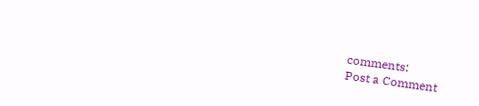comments:
Post a Comment